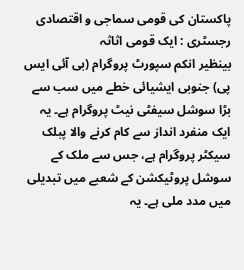پاکستان کی قومی سماجی و اقتصادی رجسٹری : ایک قومی اثاثہ
بینظیر انکم سپورٹ پروگرام (بی آئی ایس پی) جنوبی ایشیائی خطے میں سب سے بڑا سوشل سیفٹی نیٹ پروگرام ہے۔ یہ ایک منفرد انداز سے کام کرنے والا پبلک سیکٹر پروگرام ہے، جس سے ملک کے سوشل پروٹیکشن کے شعبے میں تبدیلی میں مدد ملی ہے۔ یہ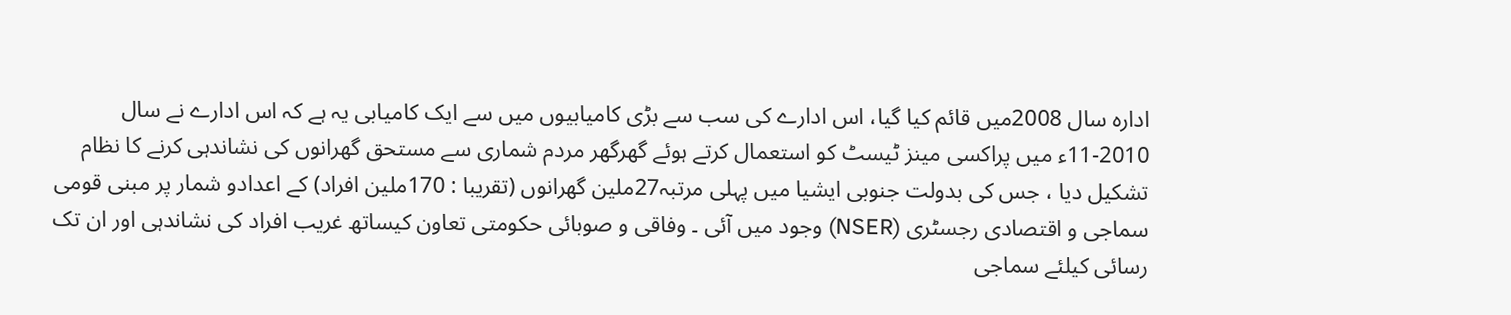ادارہ سال 2008میں قائم کیا گیا، اس ادارے کی سب سے بڑی کامیابیوں میں سے ایک کامیابی یہ ہے کہ اس ادارے نے سال 2010-11ء میں پراکسی مینز ٹیسٹ کو استعمال کرتے ہوئے گھرگھر مردم شماری سے مستحق گھرانوں کی نشاندہی کرنے کا نظام تشکیل دیا ، جس کی بدولت جنوبی ایشیا میں پہلی مرتبہ27ملین گھرانوں (تقریبا : 170ملین افراد) کے اعدادو شمار پر مبنی قومی سماجی و اقتصادی رجسٹری (NSER) وجود میں آئی ۔ وفاقی و صوبائی حکومتی تعاون کیساتھ غریب افراد کی نشاندہی اور ان تک رسائی کیلئے سماجی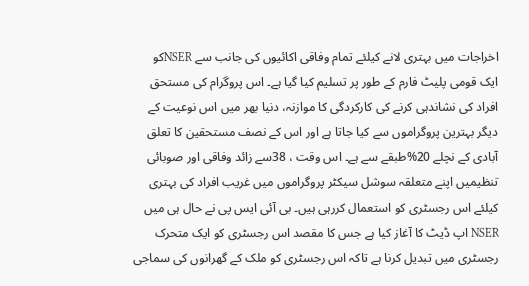اخراجات میں بہتری لانے کیلئے تمام وفاقی اکائیوں کی جانب سے NSERکو ایک قومی پلیٹ فارم کے طور پر تسلیم کیا گیا ہے۔ اس پروگرام کی مستحق افراد کی نشاندہی کرنے کی کارکردگی کا موازنہ، دنیا بھر میں اس نوعیت کے دیگر بہترین پروگراموں سے کیا جاتا ہے اور اس کے نصف مستحقین کا تعلق آبادی کے نچلے 20%طبقے سے ہے۔ اس وقت ، 38سے زائد وفاقی اور صوبائی تنظیمیں اپنے متعلقہ سوشل سیکٹر پروگراموں میں غریب افراد کی بہتری کیلئے اس رجسٹری کو استعمال کررہی ہیں۔ بی آئی ایس پی نے حال ہی میں NSER اپ ڈیٹ کا آغاز کیا ہے جس کا مقصد اس رجسٹری کو ایک متحرک رجسٹری میں تبدیل کرنا ہے تاکہ اس رجسٹری کو ملک کے گھرانوں کی سماجی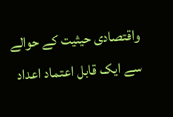واقتصادی حیثیت کے حوالے سے ایک قابل اعتماد اعداد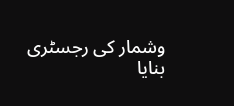وشمار کی رجسٹری بنایا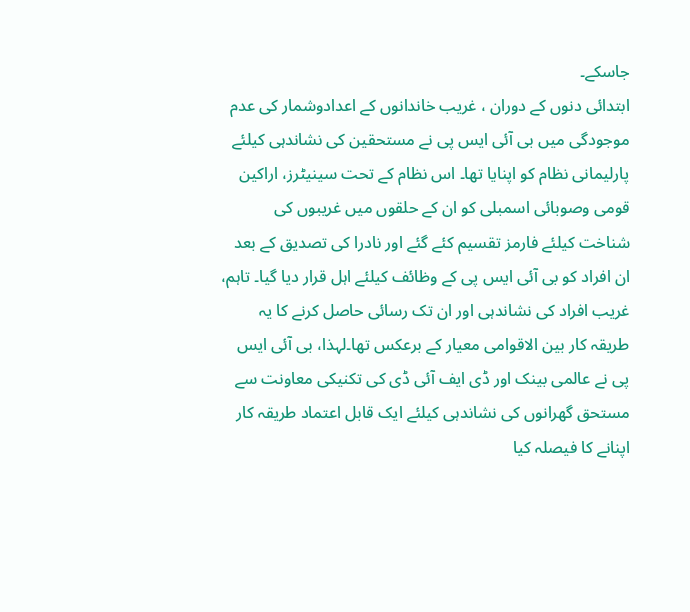جاسکے۔
ابتدائی دنوں کے دوران ، غریب خاندانوں کے اعدادوشمار کی عدم موجودگی میں بی آئی ایس پی نے مستحقین کی نشاندہی کیلئے پارلیمانی نظام کو اپنایا تھا۔ اس نظام کے تحت سینیٹرز، اراکین قومی وصوبائی اسمبلی کو ان کے حلقوں میں غریبوں کی شناخت کیلئے فارمز تقسیم کئے گئے اور نادرا کی تصدیق کے بعد ان افراد کو بی آئی ایس پی کے وظائف کیلئے اہل قرار دیا گیا۔ تاہم، غریب افراد کی نشاندہی اور ان تک رسائی حاصل کرنے کا یہ طریقہ کار بین الاقوامی معیار کے برعکس تھا۔لہذا، بی آئی ایس پی نے عالمی بینک اور ڈی ایف آئی ڈی کی تکنیکی معاونت سے مستحق گھرانوں کی نشاندہی کیلئے ایک قابل اعتماد طریقہ کار اپنانے کا فیصلہ کیا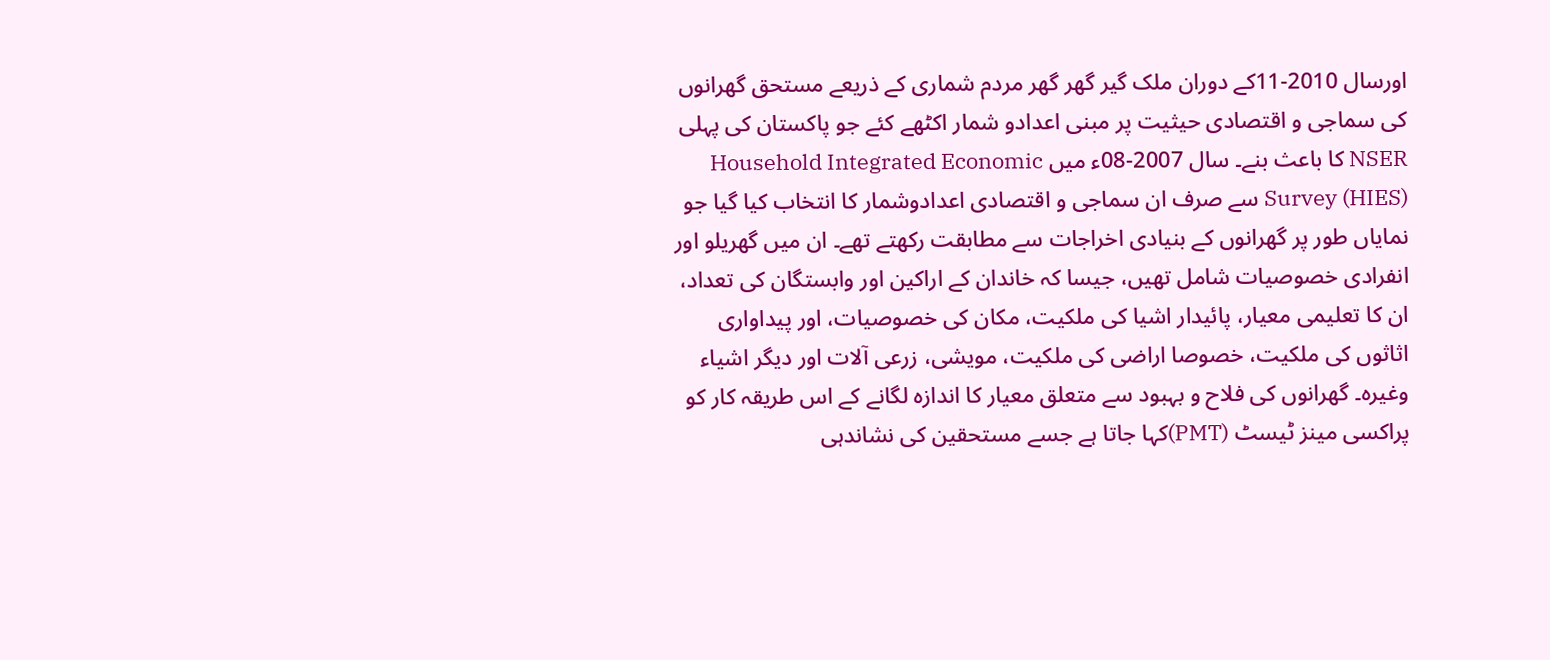اورسال 2010-11کے دوران ملک گیر گھر گھر مردم شماری کے ذریعے مستحق گھرانوں کی سماجی و اقتصادی حیثیت پر مبنی اعدادو شمار اکٹھے کئے جو پاکستان کی پہلی NSER کا باعث بنے۔ سال 2007-08ء میں Household Integrated Economic Survey (HIES) سے صرف ان سماجی و اقتصادی اعدادوشمار کا انتخاب کیا گیا جو نمایاں طور پر گھرانوں کے بنیادی اخراجات سے مطابقت رکھتے تھے۔ ان میں گھریلو اور انفرادی خصوصیات شامل تھیں، جیسا کہ خاندان کے اراکین اور وابستگان کی تعداد، ان کا تعلیمی معیار، پائیدار اشیا کی ملکیت، مکان کی خصوصیات، اور پیداواری اثاثوں کی ملکیت، خصوصا اراضی کی ملکیت، مویشی، زرعی آلات اور دیگر اشیاء وغیرہ۔ گھرانوں کی فلاح و بہبود سے متعلق معیار کا اندازہ لگانے کے اس طریقہ کار کو پراکسی مینز ٹیسٹ (PMT)کہا جاتا ہے جسے مستحقین کی نشاندہی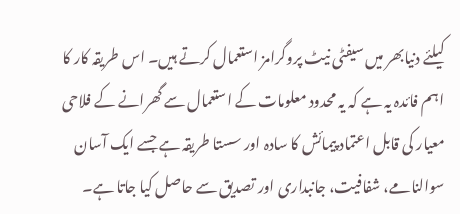کیلئے دنیابھر میں سیفٹی نیٹ پروگرامز استعمال کرتے ہیں۔ اس طریقہ کار کا اہم فائدہ یہ ہے کہ یہ محدود معلومات کے استعمال سے گھرانے کے فلاحی معیار کی قابل اعتماد پیمائش کا سادہ اور سستا طریقہ ہے جسے ایک آسان سوالنامے، شفافیت، جانبداری اور تصدیق سے حاصل کیا جاتا ہے۔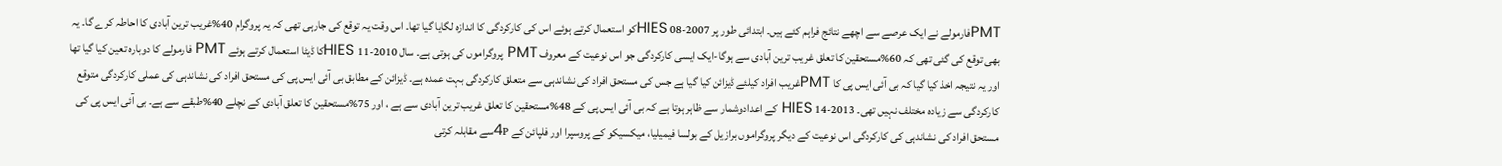PMTفارمولے نے ایک عرصے سے اچھے نتائج فراہم کئے ہیں۔ ابتدائی طور پر 2007-08 HIESکو استعمال کرتے ہوئے اس کی کارکردگی کا اندازہ لگایا گیا تھا۔ اس وقت یہ توقع کی جارہی تھی کہ یہ پروگرام 40%غریب ترین آبادی کا احاطہ کرے گا۔ یہ بھی توقع کی گئی تھی کہ 60%مستحقین کا تعلق غریب ترین آبادی سے ہوگا-ایک ایسی کارکردگی جو اس نوعیت کے معروف PMT پروگراموں کی ہوتی ہے۔ سال 2010-11 HIESکا ڈیٹا استعمال کرتے ہوئے PMT فارمولے کا دوبارہ تعین کیا گیا تھا اور یہ نتیجہ اخذ کیا گیا کہ بی آئی ایس پی کا PMTغریب افراد کیلئے ڈیزائن کیا گیا ہے جس کی مستحق افراد کی نشاندہی سے متعلق کارکردگی بہت عمدہ ہے۔ ڈیزائن کے مطابق بی آئی ایس پی کی مستحق افراد کی نشاندہی کی عملی کارکردگی متوقع کارکردگی سے زیادہ مختلف نہیں تھی۔ 2013-14 HIES کے اعدادوشمار سے ظاہر ہوتا ہے کہ بی آئی ایس پی کے 48%مستحقین کا تعلق غریب ترین آبادی سے ہے ، اور 75%مستحقین کا تعلق آبادی کے نچلے 40%طبقے سے ہے۔ بی آئی ایس پی کی مستحق افراد کی نشاندہی کی کارکردگی اس نوعیت کے دیگر پروگراموں برازیل کے بولسا فیمیلیا، میکسیکو کے پروسپرا اور فلپائن کے 4Pسے مقابلہ کرتی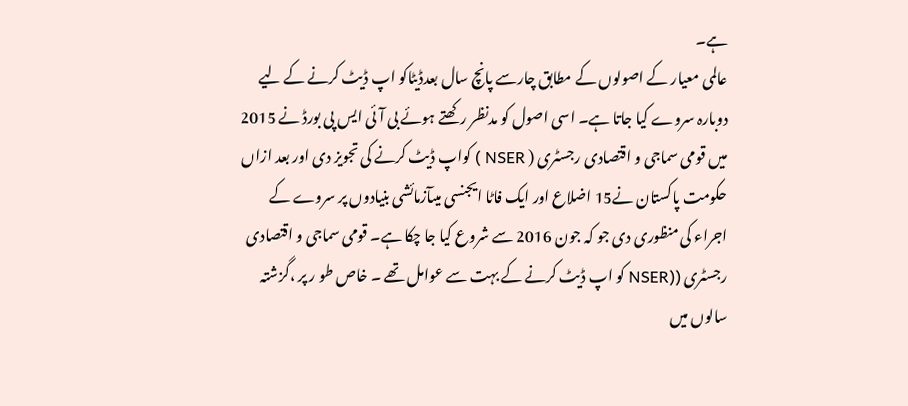ہے۔
عالمی معیار کے اصولوں کے مطابق چارسے پانچ سال بعدڈیٹاکو اپ ڈیٹ کرنے کے لیے دوبارہ سروے کیا جاتا ہے۔ اسی اصول کو مدنظر رکھتے ہوئے بی آئی ایس پی بورڈ نے 2015 میں قومی سماجی و اقتصادی رجسٹری ( NSER ) کواپ ڈیٹ کرنے کی تجویز دی اور بعد ازاں حکومت پاکستان نے15 اضلاع اور ایک فاٹا ایجنسی میںآزمائشی بنیادوں پر سروے کے اجراء کی منظوری دی جو کہ جون 2016 سے شروع کیا جا چکا ہے۔ قومی سماجی و اقتصادی رجسٹری ((NSER کو اپ ڈیٹ کرنے کے بہت سے عوامل تھے ۔ خاص طو ر پر ،گزشتہ سالوں میں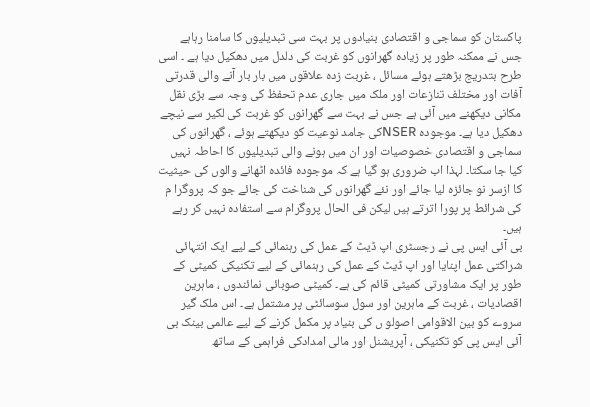پاکستان کو سماجی و اقتصادی بنیادوں پر بہت سی تبدیلیوں کا سامنا رہاہے جس نے ممکنہ طور پر زیادہ گھرانوں کو غربت کی دلدل میں دھکیل دیا ہے ۔ اسی طرح بتدریج بڑھتے ہوئے مسائل ، غربت زدہ علاقوں میں بار بار آنے والی قدرتی آفات اور مختلف تنازعات اور ملک میں جاری عدم تحفظ کی وجہ سے بڑی نقل مکانی دیکھنے میں آئی ہے جس نے بہت سے گھرانوں کو غربت کی لکیر سے نیچے دھکیل دیا ہے۔ موجودہ NSERکی جامد نوعیت کو دیکھتے ہوئے ، گھرانوں کی سماجی و اقتصادی خصوصیات اور ان میں ہونے والی تبدیلیوں کا احاطہ نہیں کیا جا سکتا۔ لہذا اب ضروری ہو گیا ہے کہ موجودہ فائدہ اٹھانے والوں کی حیثیت کا ازسر نو جائزہ لیا جائے اور نئے گھرانوں کی شناخت کی جائے جو کہ پروگرا م کی شرائط پر پورا اترتے ہیں لیکن فی الحال پروگرام سے استفادہ نہیں کر رہے ہیں۔
بی آئی ایس پی نے رجسٹری اپ ڈیٹ کے عمل کی رہنمائی کے لیے ایک انتہائی شراکتی عمل اپنایا اور اپ ڈیٹ کے عمل کی رہنمائی کے لیے تکنیکی کمیٹی کے طور پر ایک مشاورتی کمیٹی قائم کی ہے۔ کمیٹی صوبائی نمائندوں ، ماہرین اقصادیات ، غربت کے ماہرین اور سول سوسائٹی پر مشتمل ہے۔ اس ملک گیر سروے کو بین الاقوامی اصولو ں کی بنیاد پر مکمل کرنے کے لیے عالمی بینک بی آئی ایس پی کو تکنیکی ، آپریشنل اور مالی امدادکی فراہمی کے ساتھ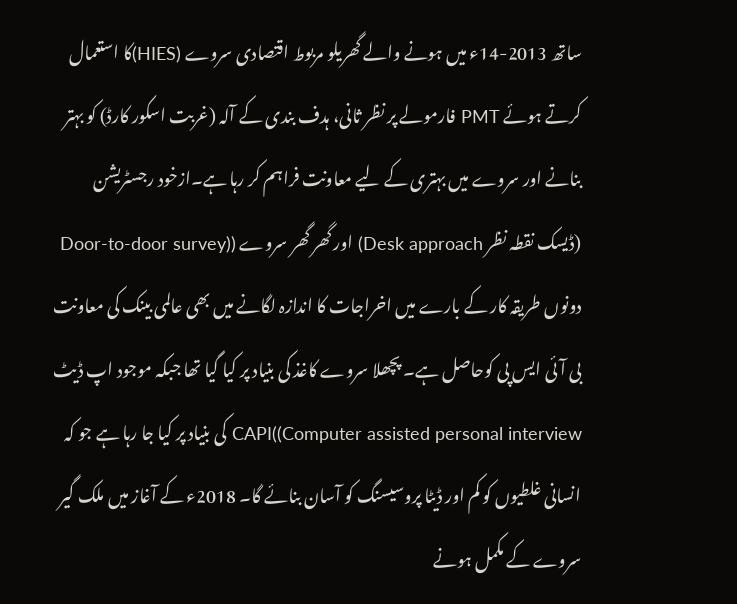ساتھ 2013-14ء میں ہونے والے گھریلو مربوط اقتصادی سروے (HIES)کا استعمال کرتے ہوئے PMT فارمولے پر نظر ثانی، ہدف بندی کے آلہ (غربت اسکور کارڈ) کو بہتر بنانے اور سروے میں بہتری کے لیے معاونت فراہم کر رہا ہے۔ازخود رجسٹریشن (ڈیسک نقطہ نظر Desk approach) اور گھر گھر سروے ((Door-to-door survey دونوں طریقہ کار کے بارے میں اخراجات کا اندازہ لگانے میں بھی عالمی بینک کی معاونت بی آئی ایس پی کوحاصل ہے۔ پچھلا سروے کاغذ کی بنیاد پر کیا گیا تھا جبکہ موجود اپ ڈیٹ CAPI((Computer assisted personal interview کی بنیاد پر کیا جا رہا ہے جو کہ انسانی غلطیوں کو کم اور ڈیٹا پروسیسنگ کو آسان بنائے گا۔ 2018ء کے آغاز میں ملک گیر سروے کے مکمل ہونے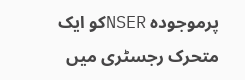پرموجودہ NSERکو ایک متحرک رجسٹری میں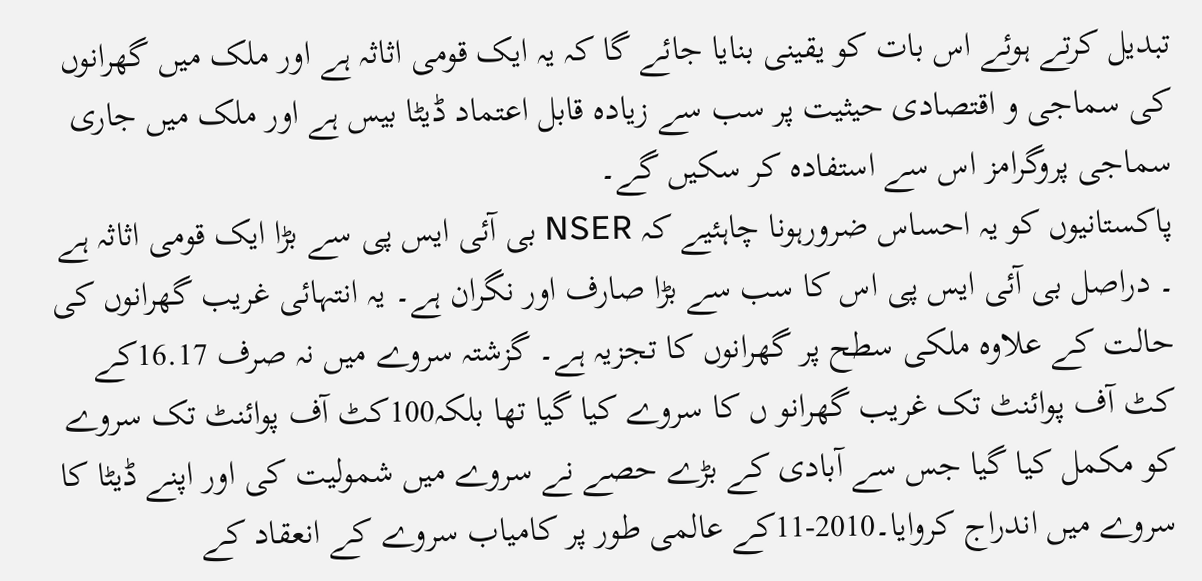تبدیل کرتے ہوئے اس بات کو یقینی بنایا جائے گا کہ یہ ایک قومی اثاثہ ہے اور ملک میں گھرانوں کی سماجی و اقتصادی حیثیت پر سب سے زیادہ قابل اعتماد ڈیٹا بیس ہے اور ملک میں جاری سماجی پروگرامز اس سے استفادہ کر سکیں گے۔
پاکستانیوں کو یہ احساس ضرورہونا چاہئیے کہ NSER بی آئی ایس پی سے بڑا ایک قومی اثاثہ ہے ۔ دراصل بی آئی ایس پی اس کا سب سے بڑا صارف اور نگران ہے۔ یہ انتہائی غریب گھرانوں کی حالت کے علاوہ ملکی سطح پر گھرانوں کا تجزیہ ہے۔ گزشتہ سروے میں نہ صرف 16.17کے کٹ آف پوائنٹ تک غریب گھرانو ں کا سروے کیا گیا تھا بلکہ100کٹ آف پوائنٹ تک سروے کو مکمل کیا گیا جس سے آبادی کے بڑے حصے نے سروے میں شمولیت کی اور اپنے ڈیٹا کا سروے میں اندراج کروایا۔2010-11کے عالمی طور پر کامیاب سروے کے انعقاد کے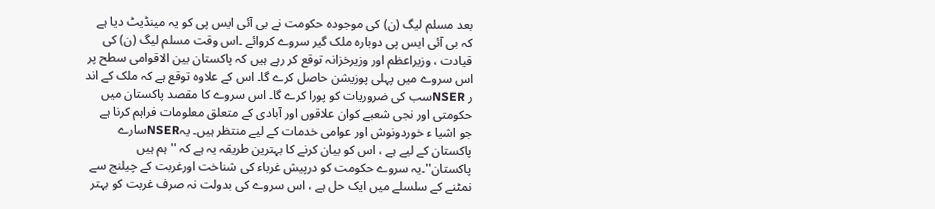بعد مسلم لیگ (ن) کی موجودہ حکومت نے بی آئی ایس پی کو یہ مینڈیٹ دیا ہے کہ بی آئی ایس پی دوبارہ ملک گیر سروے کروائے ۔اس وقت مسلم لیگ (ن) کی قیادت ، وزیراعظم اور وزیرخزانہ توقع کر رہے ہیں کہ پاکستان بین الاقوامی سطح پر اس سروے میں پہلی پوزیشن حاصل کرے گا۔ اس کے علاوہ توقع ہے کہ ملک کے اند ر NSERسب کی ضروریات کو پورا کرے گا۔ اس سروے کا مقصد پاکستان میں حکومتی اور نجی شعبے کوان علاقوں اور آبادی کے متعلق معلومات فراہم کرنا ہے جو اشیا ء خوردونوش اور عوامی خدمات کے لیے منتظر ہیں۔ یہNSERسارے پاکستان کے لیے ہے ، اس کو بیان کرنے کا بہترین طریقہ یہ ہے کہ ''ہم ہیں پاکستان''۔یہ سروے حکومت کو درپیش غرباء کی شناخت اورغربت کے چیلنج سے نمٹنے کے سلسلے میں ایک حل ہے ، اس سروے کی بدولت نہ صرف غربت کو بہتر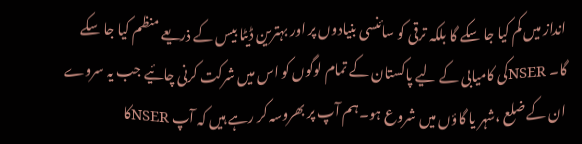انداز میں کم کیا جا سکے گا بلکہ ترقی کو سائنسی بنیادوں پر اور بہترین ڈیٹا بیس کے ذریعے منظم کیا جا سکے گا۔ NSERکی کامیابی کے لیے پاکستان کے تمام لوگوں کو اس میں شرکت کرنی چائیے جب یہ سروے ان کے ضلع ،شہر یا گاؤں میں شروع ہو۔ہم آپ پر بھروسہ کر رہے ہیں کہ آپ NSERکا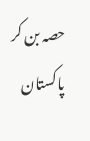حصہ بن کر پاکستان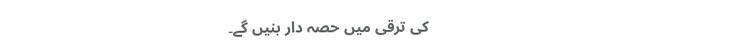کی ترقی میں حصہ دار بنیں گے۔